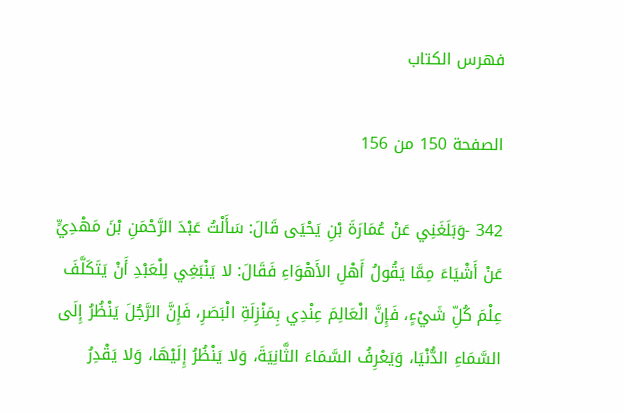فهرس الكتاب

الصفحة 150 من 156

342 -وَبَلَغَنِي عَنْ عُمَارَةَ بْنِ يَحْيَى قَالَ: سَأَلْتُ عَبْدَ الرَّحْمَنِ بْنَ مَهْدِيٍّ عَنْ أَشْيَاءَ مِمَّا يَقُولُ أَهْلِ الأَهْوَاءِ فَقَالَ: لا يَنْبَغِي لِلْعَبْدِ أَنْ يَتَكَلَّفَ عِلْمَ كُلِّ شَيْءٍ، فَإِنَّ الْعَالِمَ عِنْدِي بِمَنْزِلَةِ الْبَصَرِ، فَإِنَّ الرَّجُلَ يَنْظُرُ إِلَى السَّمَاءِ الدُّنْيَا، وَيَعْرِفُ السَّمَاءَ الثَّانِيَةَ، وَلا يَنْظُرُ إِلَيْهَا، وَلا يَقْدِرُ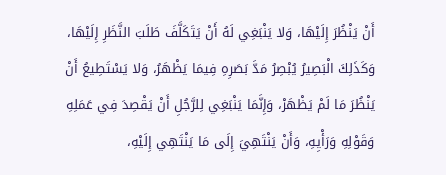أَنْ يَنْظُرَ إِلَيْهَا، وَلا يَنْبَغِي لَهُ أَنْ يَتَكَلَّفَ طَلَبَ النَّظَرِ إِلَيْهَا، وَكَذَلِكَ الْبَصِيرُ يُبْصِرُ مَدَّ بَصَرِهِ فِيمَا يَظْهَرُ، وَلا يَسْتَطِيعُ أَنْ يَنْظُرَ مَا لَمْ يَظْهَرْ، وَإِنَّمَا يَنْبَغِي لِلرَّجُلِ أَنْ يَقْصِدَ فِي عَمَلِهِ وَقَوْلِهِ وَرَأْيِهِ، وَأَنْ يَنْتَهِيَ إِلَى مَا يَنْتَهِي إِلَيْهِ،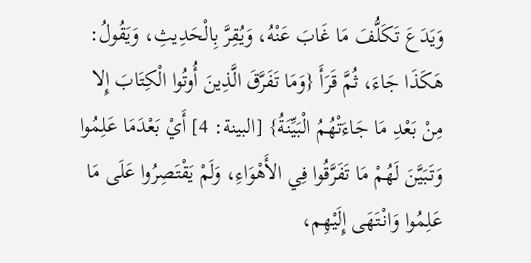وَيَدَعَ تَكَلُّفَ مَا غَابَ عَنْهُ، وَيُقِرَّ بِالْحَدِيثِ، وَيَقُولُ: هَكَذَا جَاءَ، ثُمَّ قَرَأَ {وَمَا تَفَرَّقَ الَّذِينَ أُوتُوا الْكِتَابَ إِلا مِنْ بَعْدِ مَا جَاءَتْهُمُ الْبَيِّنَةُ} [البينة: 4] أَيْ بَعْدَمَا عَلِمُوا وَتَبَيَّنَ لَهُمْ مَا تَفَرَّقُوا فِي الأَهْوَاءِ، وَلَمْ يَقْتَصِرُوا عَلَى مَا عَلِمُوا وَانْتَهَى إِلَيْهِم،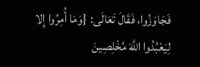فَجَاوَزُوا، فَقَالَ تَعَالَى: {وَمَا أُمِرُوا إِلا لِيَعْبُدُوا اللَّهَ مُخْلِصِينَ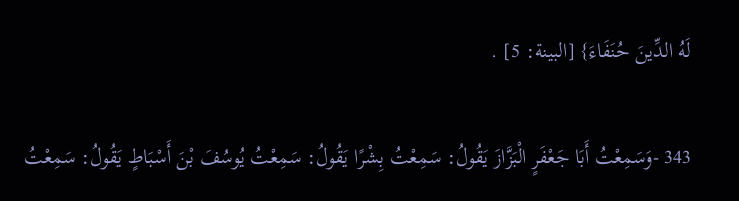لَهُ الدِّينَ حُنَفَاءَ} [البينة: 5] .

343 -وَسَمِعْتُ أَبَا جَعْفَرٍ الْبَزَّازَ يَقُولُ: سَمِعْتُ بِشْرًا يَقُولُ: سَمِعْتُ يُوسُفَ بْنَ أَسْبَاطٍ يَقُولُ: سَمِعْتُ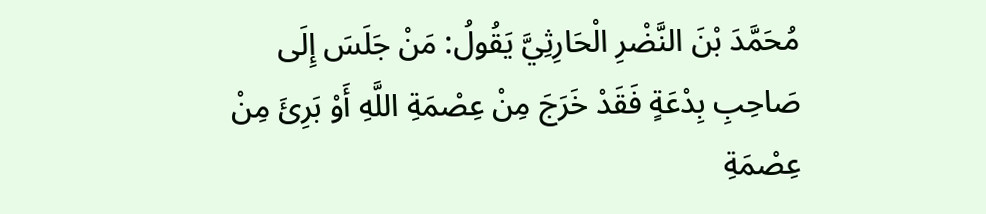مُحَمَّدَ بْنَ النَّضْرِ الْحَارِثِيَّ يَقُولُ: مَنْ جَلَسَ إِلَى صَاحِبِ بِدْعَةٍ فَقَدْ خَرَجَ مِنْ عِصْمَةِ اللَّهِ أَوْ بَرِئَ مِنْ عِصْمَةِ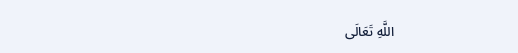اللَّهِ تَعَالَى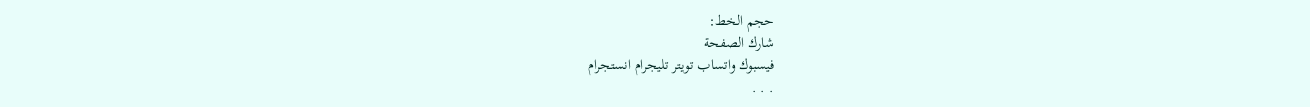حجم الخط:
شارك الصفحة
فيسبوك واتساب تويتر تليجرام انستجرام
. . .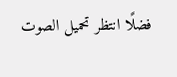فضلًا انتظر تحميل الصوت